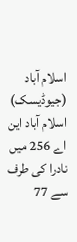اسلام آباد (جیوڈیسک) اسلام آباد این اے 256 میں نادرا کی طرف سے 77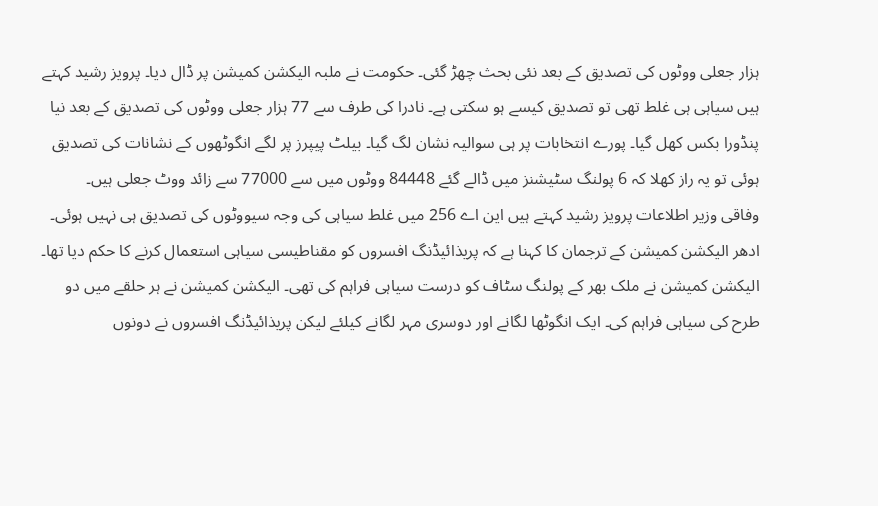ہزار جعلی ووٹوں کی تصدیق کے بعد نئی بحث چھڑ گئی۔ حکومت نے ملبہ الیکشن کمیشن پر ڈال دیا۔ پرویز رشید کہتے ہیں سیاہی ہی غلط تھی تو تصدیق کیسے ہو سکتی ہے۔ نادرا کی طرف سے 77 ہزار جعلی ووٹوں کی تصدیق کے بعد نیا پنڈورا بکس کھل گیا۔ پورے انتخابات پر ہی سوالیہ نشان لگ گیا۔ بیلٹ پیپرز پر لگے انگوٹھوں کے نشانات کی تصدیق ہوئی تو یہ راز کھلا کہ 6 پولنگ سٹیشنز میں ڈالے گئے 84448 ووٹوں میں سے 77000 سے زائد ووٹ جعلی ہیں۔
وفاقی وزیر اطلاعات پرویز رشید کہتے ہیں این اے 256 میں غلط سیاہی کی وجہ سیووٹوں کی تصدیق ہی نہیں ہوئی۔ ادھر الیکشن کمیشن کے ترجمان کا کہنا ہے کہ پریذائیڈنگ افسروں کو مقناطیسی سیاہی استعمال کرنے کا حکم دیا تھا۔ الیکشن کمیشن نے ملک بھر کے پولنگ سٹاف کو درست سیاہی فراہم کی تھی۔ الیکشن کمیشن نے ہر حلقے میں دو طرح کی سیاہی فراہم کی۔ ایک انگوٹھا لگانے اور دوسری مہر لگانے کیلئے لیکن پریذائیڈنگ افسروں نے دونوں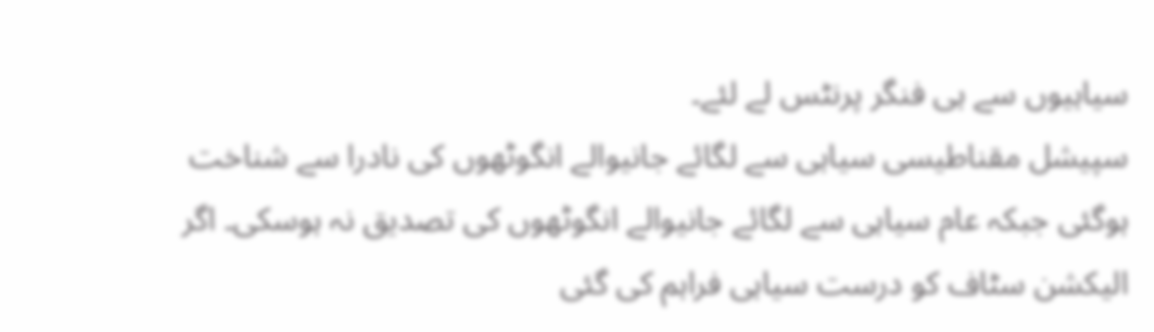سیاہیوں سے ہی فنگر پرنٹس لے لئے۔
سپیشل مقناطیسی سیاہی سے لگائے جانیوالے انگوٹھوں کی نادرا سے شناخت ہوگئی جبکہ عام سیاہی سے لگائے جانیوالے انگوٹھوں کی تصدیق نہ ہوسکی۔ اگر الیکشن سٹاف کو درست سیاہی فراہم کی گئی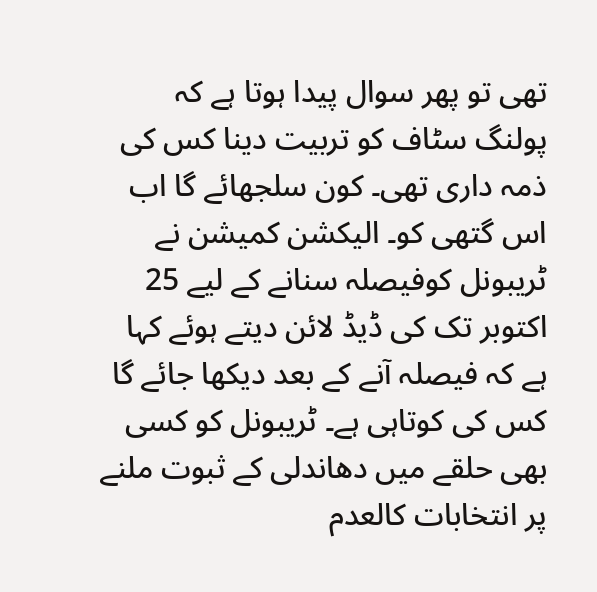تھی تو پھر سوال پیدا ہوتا ہے کہ پولنگ سٹاف کو تربیت دینا کس کی ذمہ داری تھی۔ کون سلجھائے گا اب اس گتھی کو۔ الیکشن کمیشن نے ٹریبونل کوفیصلہ سنانے کے لیے 25 اکتوبر تک کی ڈیڈ لائن دیتے ہوئے کہا ہے کہ فیصلہ آنے کے بعد دیکھا جائے گا کس کی کوتاہی ہے۔ ٹریبونل کو کسی بھی حلقے میں دھاندلی کے ثبوت ملنے پر انتخابات کالعدم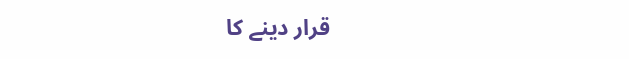قرار دینے کا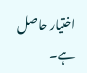اختیار حاصل ہے۔